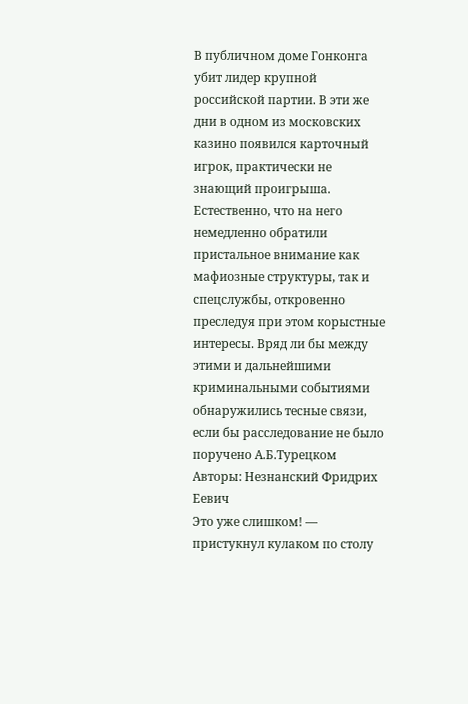В публичном доме Гонконга убит лидер крупной российской партии. В эти же дни в одном из московских казино появился карточный игрок, практически не знающий проигрыша. Естественно, что на него немедленно обратили пристальное внимание как мафиозные структуры, так и спецслужбы, откровенно преследуя при этом корыстные интересы. Вряд ли бы между этими и дальнейшими криминальными событиями обнаружились тесные связи, если бы расследование не было поручено А.Б.Турецком
Авторы: Незнанский Фридрих Еевич
Это уже слишком! — пристукнул кулаком по столу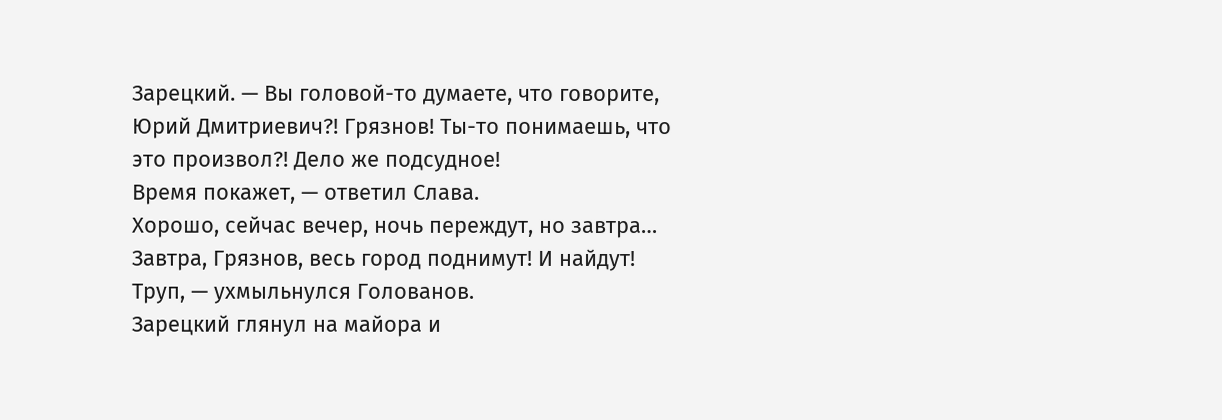Зарецкий. — Вы головой-то думаете, что говорите, Юрий Дмитриевич?! Грязнов! Ты-то понимаешь, что это произвол?! Дело же подсудное!
Время покажет, — ответил Слава.
Хорошо, сейчас вечер, ночь переждут, но завтра… Завтра, Грязнов, весь город поднимут! И найдут!
Труп, — ухмыльнулся Голованов.
Зарецкий глянул на майора и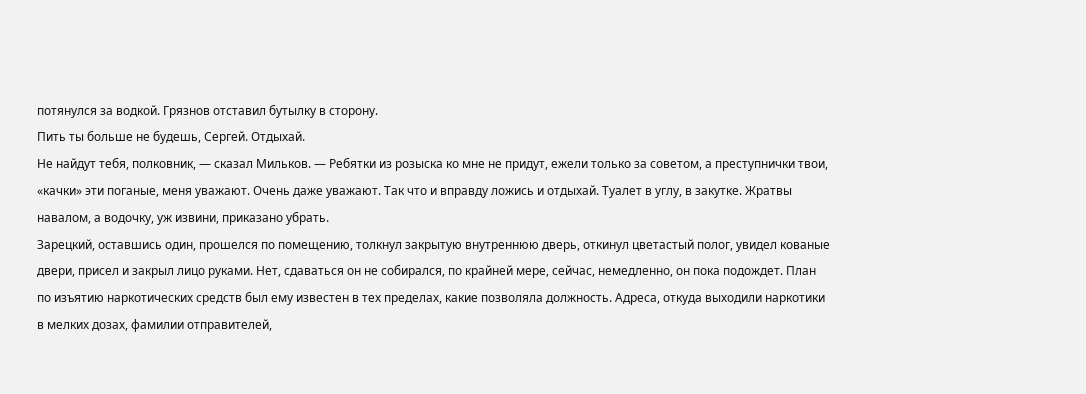потянулся за водкой. Грязнов отставил бутылку в сторону.
Пить ты больше не будешь, Сергей. Отдыхай.
Не найдут тебя, полковник, — сказал Мильков. — Ребятки из розыска ко мне не придут, ежели только за советом, а преступнички твои, «качки» эти поганые, меня уважают. Очень даже уважают. Так что и вправду ложись и отдыхай. Туалет в углу, в закутке. Жратвы навалом, а водочку, уж извини, приказано убрать.
Зарецкий, оставшись один, прошелся по помещению, толкнул закрытую внутреннюю дверь, откинул цветастый полог, увидел кованые двери, присел и закрыл лицо руками. Нет, сдаваться он не собирался, по крайней мере, сейчас, немедленно, он пока подождет. План по изъятию наркотических средств был ему известен в тех пределах, какие позволяла должность. Адреса, откуда выходили наркотики в мелких дозах, фамилии отправителей,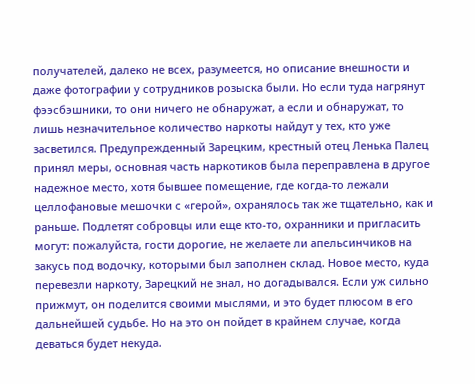получателей, далеко не всех, разумеется, но описание внешности и даже фотографии у сотрудников розыска были. Но если туда нагрянут фээсбэшники, то они ничего не обнаружат, а если и обнаружат, то лишь незначительное количество наркоты найдут у тех, кто уже засветился. Предупрежденный Зарецким, крестный отец Ленька Палец принял меры, основная часть наркотиков была переправлена в другое надежное место, хотя бывшее помещение, где когда-то лежали целлофановые мешочки с «герой», охранялось так же тщательно, как и раньше. Подлетят собровцы или еще кто-то, охранники и пригласить могут: пожалуйста, гости дорогие, не желаете ли апельсинчиков на закусь под водочку, которыми был заполнен склад. Новое место, куда перевезли наркоту, Зарецкий не знал, но догадывался. Если уж сильно прижмут, он поделится своими мыслями, и это будет плюсом в его дальнейшей судьбе. Но на это он пойдет в крайнем случае, когда деваться будет некуда.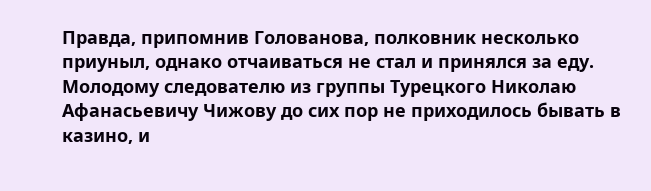Правда, припомнив Голованова, полковник несколько приуныл, однако отчаиваться не стал и принялся за еду.
Молодому следователю из группы Турецкого Николаю Афанасьевичу Чижову до сих пор не приходилось бывать в казино, и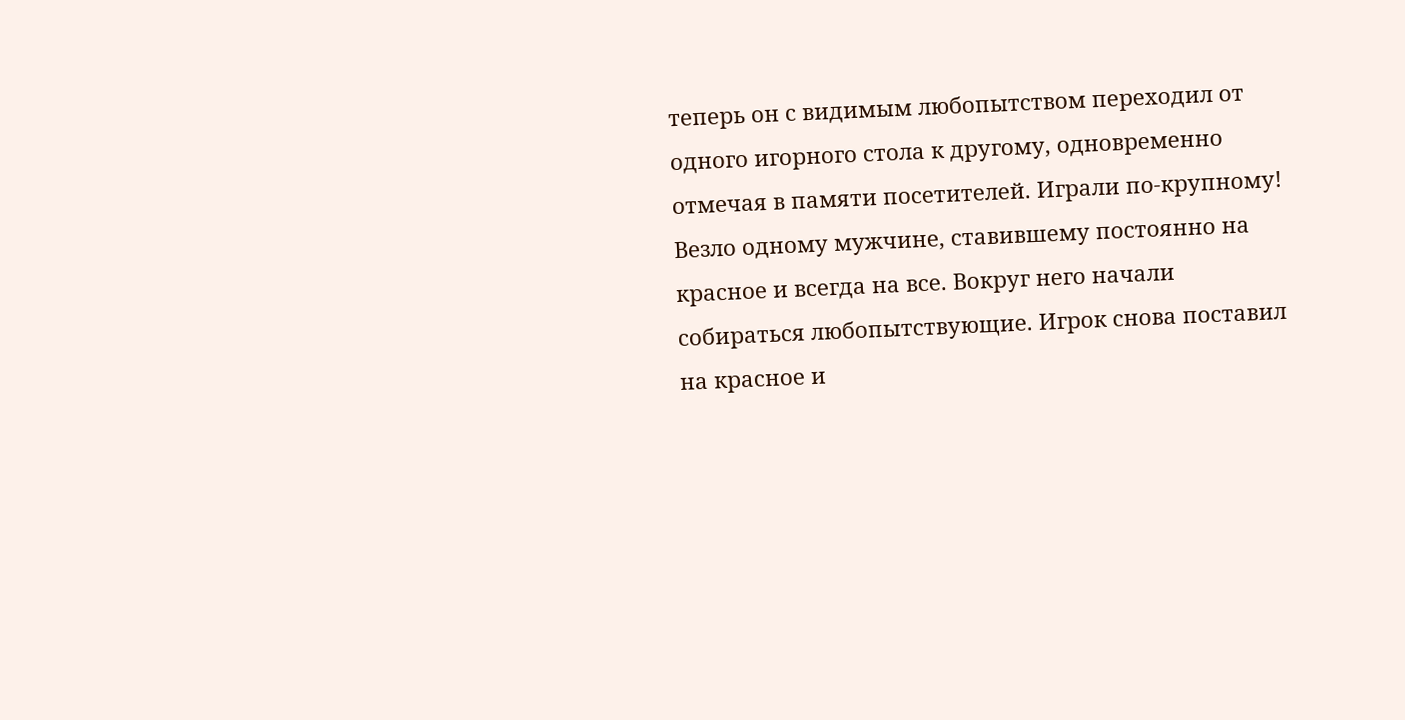теперь он с видимым любопытством переходил от одного игорного стола к другому, одновременно отмечая в памяти посетителей. Играли по-крупному! Везло одному мужчине, ставившему постоянно на красное и всегда на все. Вокруг него начали собираться любопытствующие. Игрок снова поставил на красное и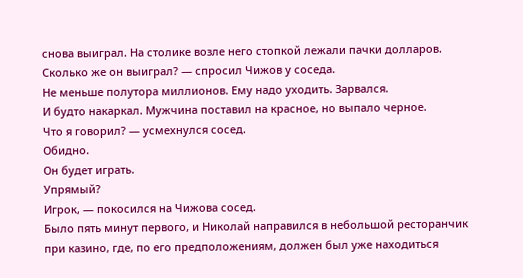снова выиграл. На столике возле него стопкой лежали пачки долларов.
Сколько же он выиграл? — спросил Чижов у соседа.
Не меньше полутора миллионов. Ему надо уходить. Зарвался.
И будто накаркал. Мужчина поставил на красное, но выпало черное.
Что я говорил? — усмехнулся сосед.
Обидно.
Он будет играть.
Упрямый?
Игрок, — покосился на Чижова сосед.
Было пять минут первого, и Николай направился в небольшой ресторанчик при казино, где, по его предположениям, должен был уже находиться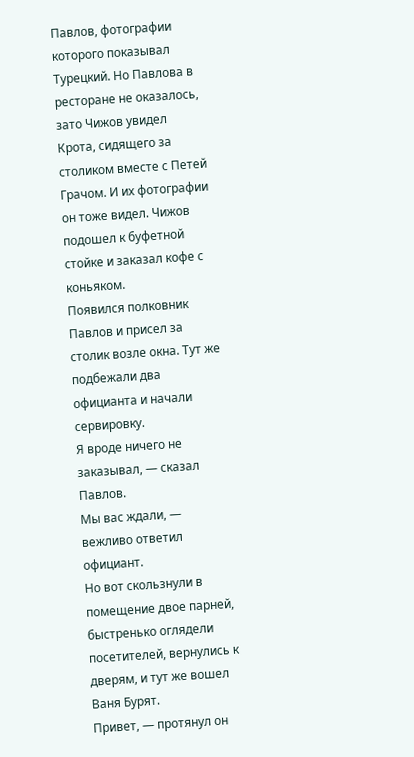Павлов, фотографии которого показывал Турецкий. Но Павлова в ресторане не оказалось, зато Чижов увидел Крота, сидящего за столиком вместе с Петей Грачом. И их фотографии он тоже видел. Чижов подошел к буфетной стойке и заказал кофе с коньяком.
Появился полковник Павлов и присел за столик возле окна. Тут же подбежали два официанта и начали сервировку.
Я вроде ничего не заказывал, — сказал Павлов.
Мы вас ждали, — вежливо ответил официант.
Но вот скользнули в помещение двое парней, быстренько оглядели посетителей, вернулись к дверям, и тут же вошел Ваня Бурят.
Привет, — протянул он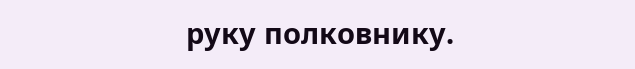руку полковнику.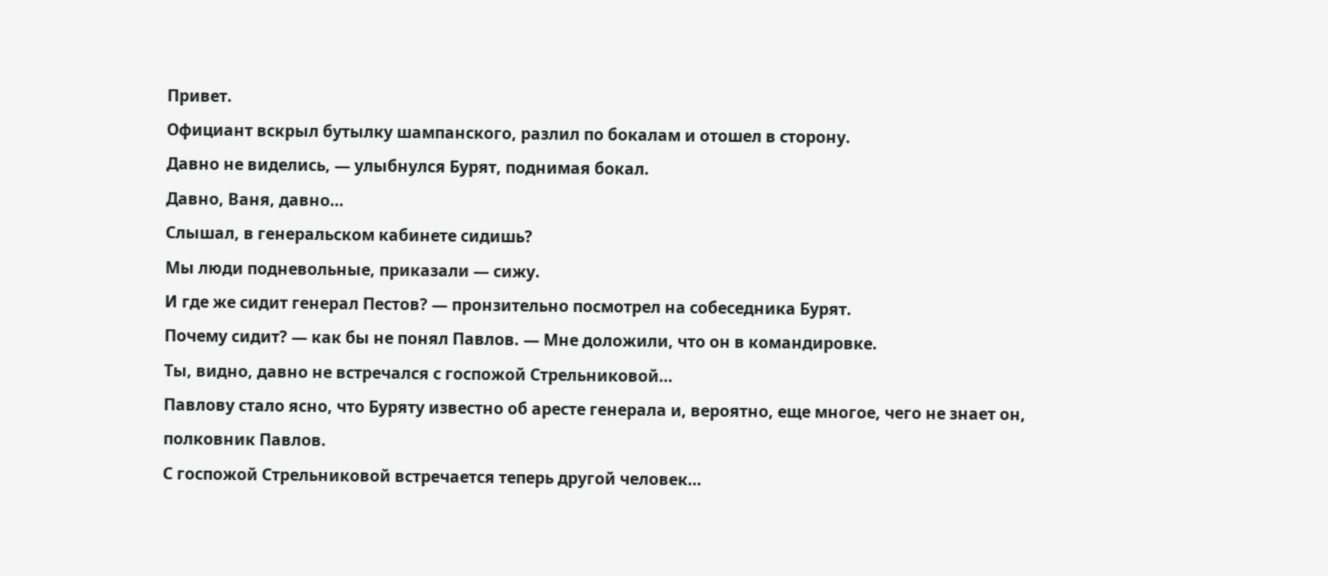Привет.
Официант вскрыл бутылку шампанского, разлил по бокалам и отошел в сторону.
Давно не виделись, — улыбнулся Бурят, поднимая бокал.
Давно, Ваня, давно…
Слышал, в генеральском кабинете сидишь?
Мы люди подневольные, приказали — сижу.
И где же сидит генерал Пестов? — пронзительно посмотрел на собеседника Бурят.
Почему сидит? — как бы не понял Павлов. — Мне доложили, что он в командировке.
Ты, видно, давно не встречался с госпожой Стрельниковой…
Павлову стало ясно, что Буряту известно об аресте генерала и, вероятно, еще многое, чего не знает он, полковник Павлов.
С госпожой Стрельниковой встречается теперь другой человек…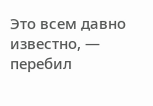Это всем давно известно, — перебил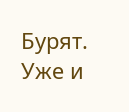Бурят.
Уже и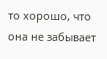то хорошо, что она не забывает